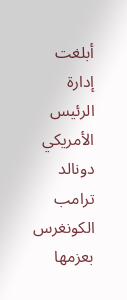أبلغت إدارة الرئيس الأمريكي دونالد ترامب الكونغرس بعزمها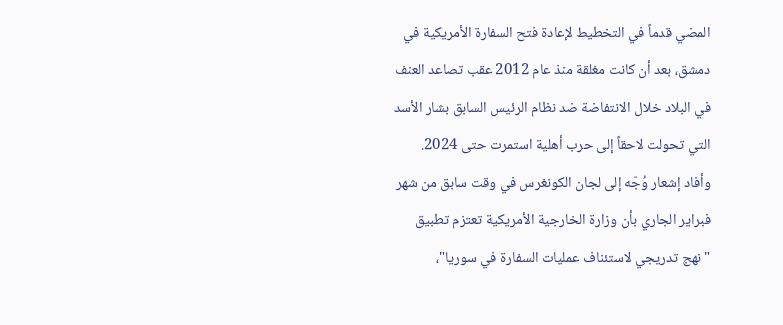المضي قدماً في التخطيط لإعادة فتح السفارة الأمريكية في دمشق، بعد أن كانت مغلقة منذ عام 2012 عقب تصاعد العنف في البلاد خلال الانتفاضة ضد نظام الرئيس السابق بشار الأسد التي تحولت لاحقاً إلى حرب أهلية استمرت حتى 2024.
وأفاد إشعار وُجّه إلى لجان الكونغرس في وقت سابق من شهر فبراير الجاري بأن وزارة الخارجية الأمريكية تعتزم تطبيق "نهج تدريجي لاستئناف عمليات السفارة في سوريا"،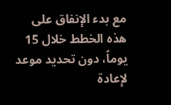مع بدء الإنفاق على هذه الخطط خلال 15 يوماً، دون تحديد موعد لإعادة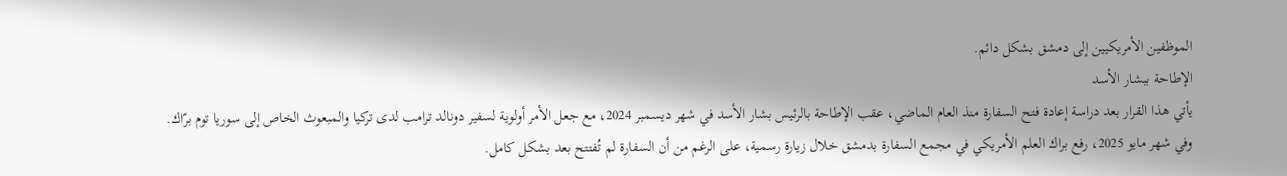الموظفين الأمريكيين إلى دمشق بشكل دائم.
الإطاحة ببشار الأسد
يأتي هذا القرار بعد دراسة إعادة فتح السفارة منذ العام الماضي، عقب الإطاحة بالرئيس بشار الأسد في شهر ديسمبر 2024، مع جعل الأمر أولوية لسفير دونالد ترامب لدى تركيا والمبعوث الخاص إلى سوريا توم برّاك.
وفي شهر مايو 2025، رفع براك العلم الأمريكي في مجمع السفارة بدمشق خلال زيارة رسمية، على الرغم من أن السفارة لم تُفتتح بعد بشكل كامل.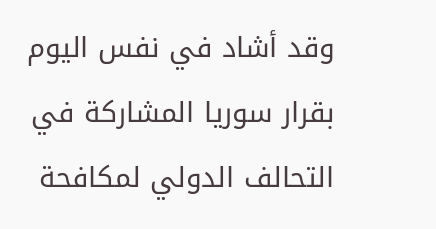وقد أشاد في نفس اليوم بقرار سوريا المشاركة في التحالف الدولي لمكافحة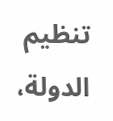تنظيم الدولة،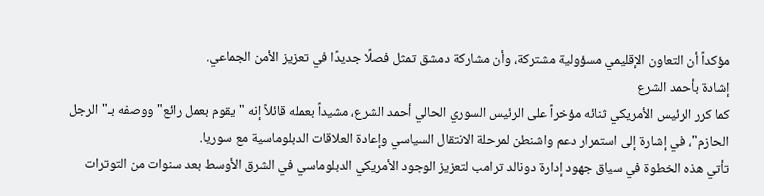مؤكداً أن التعاون الإقليمي مسؤولية مشتركة، وأن مشاركة دمشق تمثل فصلًا جديدًا في تعزيز الأمن الجماعي.
إشادة بأحمد الشرع
كما كرر الرئيس الأمريكي ثنائه مؤخراً على الرئيس السوري الحالي أحمد الشرع، مشيداً بعمله قائلاً إنه "يقوم بعمل رائع" ووصفه بـ"الرجل الحازم"، في إشارة إلى استمرار دعم واشنطن لمرحلة الانتقال السياسي وإعادة العلاقات الدبلوماسية مع سوريا.
تأتي هذه الخطوة في سياق جهود إدارة دونالد ترامب لتعزيز الوجود الأمريكي الدبلوماسي في الشرق الأوسط بعد سنوات من التوترات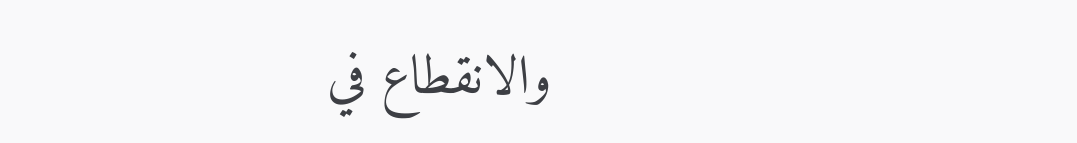والانقطاع في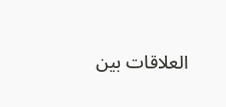العلاقات بين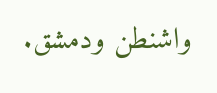واشنطن ودمشق.